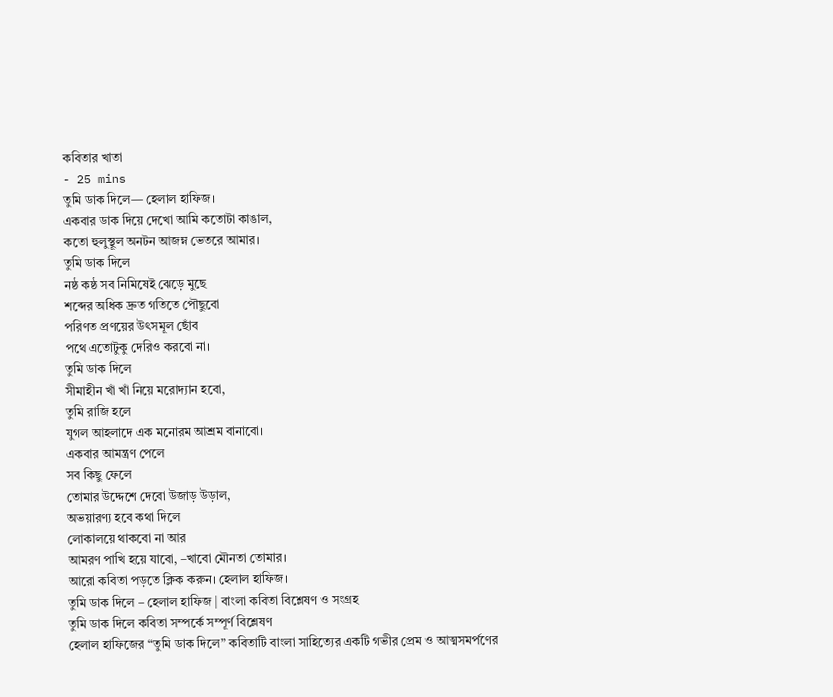কবিতার খাতা
- 25 mins
তুমি ডাক দিলে— হেলাল হাফিজ।
একবার ডাক দিয়ে দেখো আমি কতোটা কাঙাল,
কতো হুলুস্থূল অনটন আজম্ন ভেতরে আমার।
তুমি ডাক দিলে
নষ্ঠ কষ্ঠ সব নিমিষেই ঝেড়ে মুছে
শব্দের অধিক দ্রুত গতিতে পৌছুবো
পরিণত প্রণয়ের উৎসমূল ছোঁব
পথে এতোটুকু দেরিও করবো না।
তুমি ডাক দিলে
সীমাহীন খাঁ খাঁ নিয়ে মরোদ্যান হবো,
তুমি রাজি হলে
যুগল আহলাদে এক মনোরম আশ্রম বানাবো।
একবার আমন্ত্রণ পেলে
সব কিছু ফেলে
তোমার উদ্দেশে দেবো উজাড় উড়াল,
অভয়ারণ্য হবে কথা দিলে
লোকালয়ে থাকবো না আর
আমরণ পাখি হয়ে যাবো, –খাবো মৌনতা তোমার।
আরো কবিতা পড়তে ক্লিক করুন। হেলাল হাফিজ।
তুমি ডাক দিলে – হেলাল হাফিজ | বাংলা কবিতা বিশ্লেষণ ও সংগ্রহ
তুমি ডাক দিলে কবিতা সম্পর্কে সম্পূর্ণ বিশ্লেষণ
হেলাল হাফিজের “তুমি ডাক দিলে” কবিতাটি বাংলা সাহিত্যের একটি গভীর প্রেম ও আত্মসমর্পণের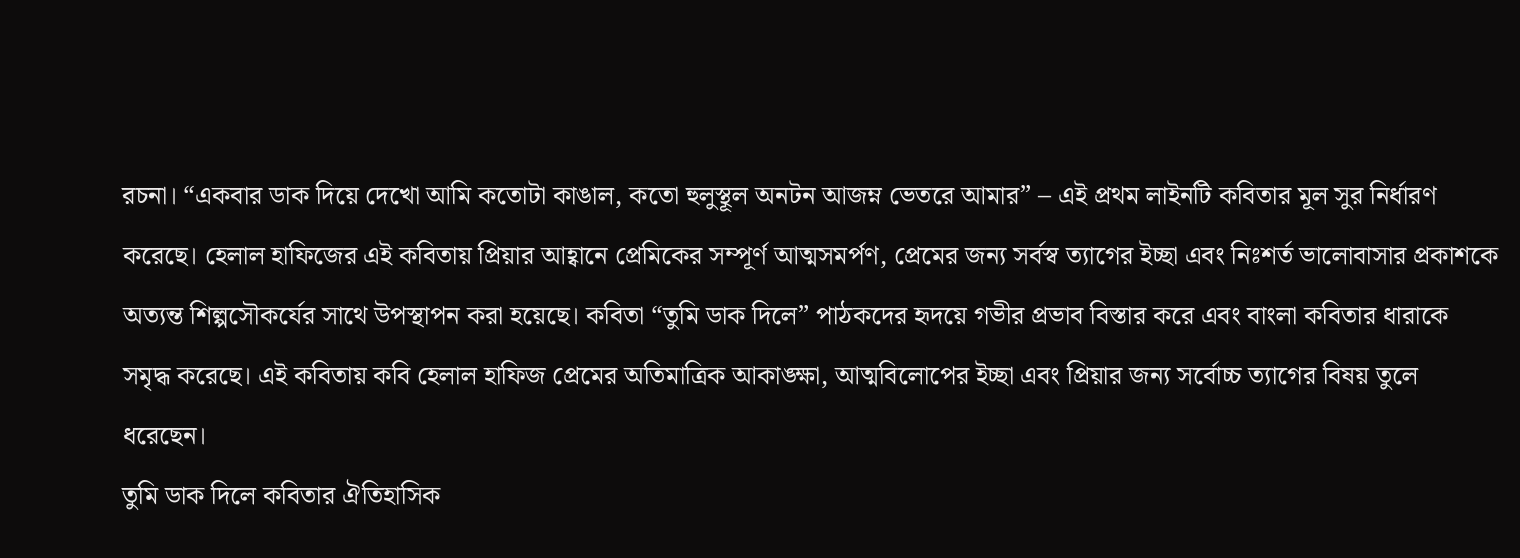রচনা। “একবার ডাক দিয়ে দেখো আমি কতোটা কাঙাল, কতো হুলুস্থূল অনটন আজম্ন ভেতরে আমার” – এই প্রথম লাইনটি কবিতার মূল সুর নির্ধারণ করেছে। হেলাল হাফিজের এই কবিতায় প্রিয়ার আহ্বানে প্রেমিকের সম্পূর্ণ আত্মসমর্পণ, প্রেমের জন্য সর্বস্ব ত্যাগের ইচ্ছা এবং নিঃশর্ত ভালোবাসার প্রকাশকে অত্যন্ত শিল্পসৌকর্যের সাথে উপস্থাপন করা হয়েছে। কবিতা “তুমি ডাক দিলে” পাঠকদের হৃদয়ে গভীর প্রভাব বিস্তার করে এবং বাংলা কবিতার ধারাকে সমৃদ্ধ করেছে। এই কবিতায় কবি হেলাল হাফিজ প্রেমের অতিমাত্রিক আকাঙ্ক্ষা, আত্মবিলোপের ইচ্ছা এবং প্রিয়ার জন্য সর্বোচ্চ ত্যাগের বিষয় তুলে ধরেছেন।
তুমি ডাক দিলে কবিতার ঐতিহাসিক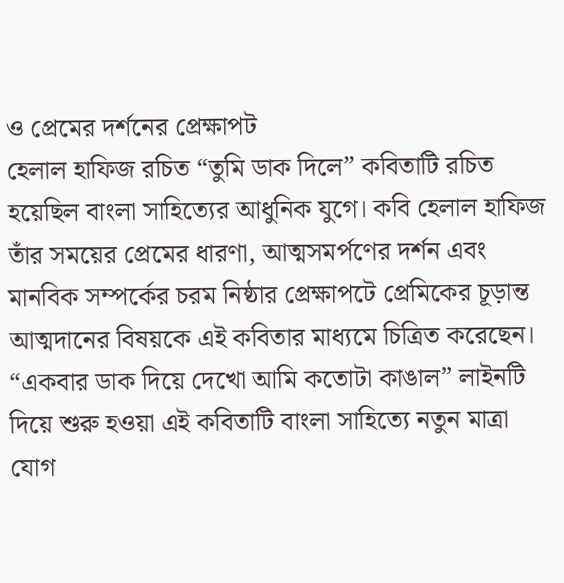ও প্রেমের দর্শনের প্রেক্ষাপট
হেলাল হাফিজ রচিত “তুমি ডাক দিলে” কবিতাটি রচিত হয়েছিল বাংলা সাহিত্যের আধুনিক যুগে। কবি হেলাল হাফিজ তাঁর সময়ের প্রেমের ধারণা, আত্মসমর্পণের দর্শন এবং মানবিক সম্পর্কের চরম নিষ্ঠার প্রেক্ষাপটে প্রেমিকের চূড়ান্ত আত্মদানের বিষয়কে এই কবিতার মাধ্যমে চিত্রিত করেছেন। “একবার ডাক দিয়ে দেখো আমি কতোটা কাঙাল” লাইনটি দিয়ে শুরু হওয়া এই কবিতাটি বাংলা সাহিত্যে নতুন মাত্রা যোগ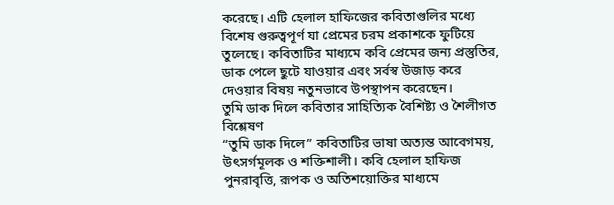করেছে। এটি হেলাল হাফিজের কবিতাগুলির মধ্যে বিশেষ গুরুত্বপূর্ণ যা প্রেমের চরম প্রকাশকে ফুটিয়ে তুলেছে। কবিতাটির মাধ্যমে কবি প্রেমের জন্য প্রস্তুতির, ডাক পেলে ছুটে যাওয়ার এবং সর্বস্ব উজাড় করে দেওয়ার বিষয় নতুনভাবে উপস্থাপন করেছেন।
তুমি ডাক দিলে কবিতার সাহিত্যিক বৈশিষ্ট্য ও শৈলীগত বিশ্লেষণ
“তুমি ডাক দিলে” কবিতাটির ভাষা অত্যন্ত আবেগময়, উৎসর্গমূলক ও শক্তিশালী। কবি হেলাল হাফিজ পুনরাবৃত্তি, রূপক ও অতিশয়োক্তির মাধ্যমে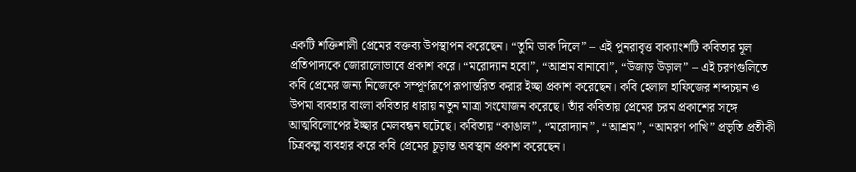একটি শক্তিশালী প্রেমের বক্তব্য উপস্থাপন করেছেন। “তুমি ডাক দিলে” – এই পুনরাবৃত্ত বাক্যাংশটি কবিতার মূল প্রতিপাদ্যকে জোরালোভাবে প্রকাশ করে। “মরোদ্যান হবো”, “আশ্রম বানাবো”, “উজাড় উড়াল” – এই চরণগুলিতে কবি প্রেমের জন্য নিজেকে সম্পূর্ণরূপে রূপান্তরিত করার ইচ্ছা প্রকাশ করেছেন। কবি হেলাল হাফিজের শব্দচয়ন ও উপমা ব্যবহার বাংলা কবিতার ধারায় নতুন মাত্রা সংযোজন করেছে। তাঁর কবিতায় প্রেমের চরম প্রকাশের সঙ্গে আত্মবিলোপের ইচ্ছার মেলবন্ধন ঘটেছে। কবিতায় “কাঙাল”, “মরোদ্যান”, “আশ্রম”, “আমরণ পাখি” প্রভৃতি প্রতীকী চিত্রকল্প ব্যবহার করে কবি প্রেমের চূড়ান্ত অবস্থান প্রকাশ করেছেন।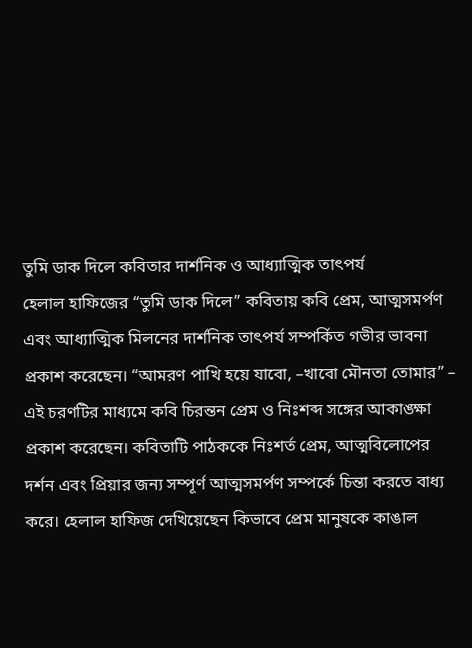তুমি ডাক দিলে কবিতার দার্শনিক ও আধ্যাত্মিক তাৎপর্য
হেলাল হাফিজের “তুমি ডাক দিলে” কবিতায় কবি প্রেম, আত্মসমর্পণ এবং আধ্যাত্মিক মিলনের দার্শনিক তাৎপর্য সম্পর্কিত গভীর ভাবনা প্রকাশ করেছেন। “আমরণ পাখি হয়ে যাবো, –খাবো মৌনতা তোমার” – এই চরণটির মাধ্যমে কবি চিরন্তন প্রেম ও নিঃশব্দ সঙ্গের আকাঙ্ক্ষা প্রকাশ করেছেন। কবিতাটি পাঠককে নিঃশর্ত প্রেম, আত্মবিলোপের দর্শন এবং প্রিয়ার জন্য সম্পূর্ণ আত্মসমর্পণ সম্পর্কে চিন্তা করতে বাধ্য করে। হেলাল হাফিজ দেখিয়েছেন কিভাবে প্রেম মানুষকে কাঙাল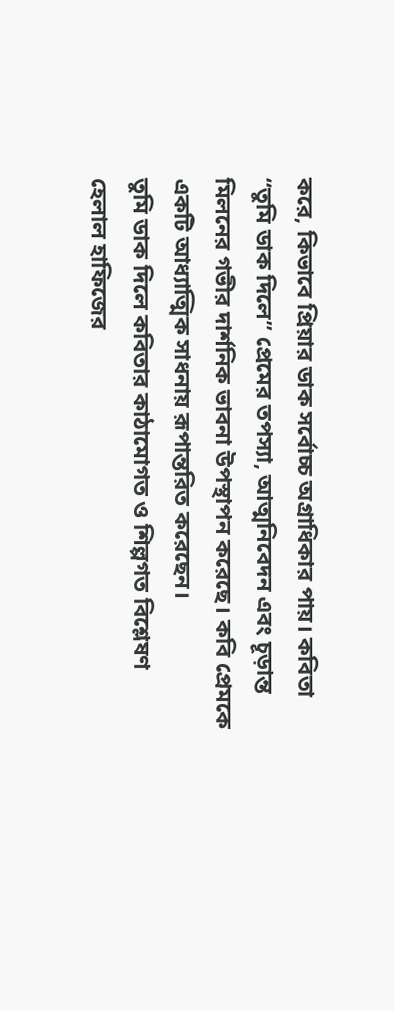করে, কিভাবে প্রিয়ার ডাক সর্বোচ্চ অগ্রাধিকার পায়। কবিতা “তুমি ডাক দিলে” প্রেমের তপস্যা, আত্মনিবেদন এবং চূড়ান্ত মিলনের গভীর দার্শনিক ভাবনা উপস্থাপন করেছে। কবি প্রেমকে একটি আধ্যাত্মিক সাধনায় রূপান্তরিত করেছেন।
তুমি ডাক দিলে কবিতার কাঠামোগত ও শিল্পগত বিশ্লেষণ
হেলাল হাফিজের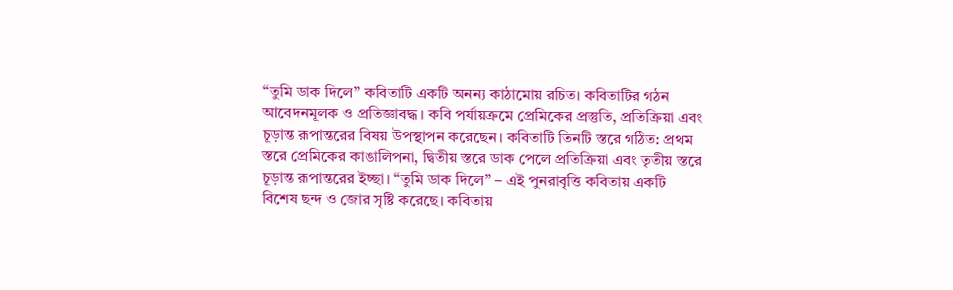“তুমি ডাক দিলে” কবিতাটি একটি অনন্য কাঠামোয় রচিত। কবিতাটির গঠন আবেদনমূলক ও প্রতিজ্ঞাবদ্ধ। কবি পর্যায়ক্রমে প্রেমিকের প্রস্তুতি, প্রতিক্রিয়া এবং চূড়ান্ত রূপান্তরের বিষয় উপস্থাপন করেছেন। কবিতাটি তিনটি স্তরে গঠিত: প্রথম স্তরে প্রেমিকের কাঙালিপনা, দ্বিতীয় স্তরে ডাক পেলে প্রতিক্রিয়া এবং তৃতীয় স্তরে চূড়ান্ত রূপান্তরের ইচ্ছা। “তুমি ডাক দিলে” – এই পুনরাবৃত্তি কবিতায় একটি বিশেষ ছন্দ ও জোর সৃষ্টি করেছে। কবিতায়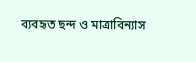ব্যবহৃত ছন্দ ও মাত্রাবিন্যাস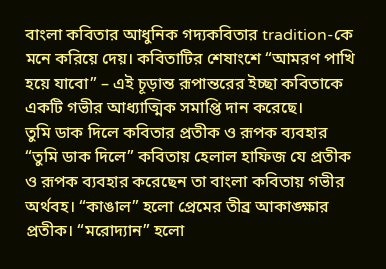বাংলা কবিতার আধুনিক গদ্যকবিতার tradition-কে মনে করিয়ে দেয়। কবিতাটির শেষাংশে “আমরণ পাখি হয়ে যাবো” – এই চূড়ান্ত রূপান্তরের ইচ্ছা কবিতাকে একটি গভীর আধ্যাত্মিক সমাপ্তি দান করেছে।
তুমি ডাক দিলে কবিতার প্রতীক ও রূপক ব্যবহার
“তুমি ডাক দিলে” কবিতায় হেলাল হাফিজ যে প্রতীক ও রূপক ব্যবহার করেছেন তা বাংলা কবিতায় গভীর অর্থবহ। “কাঙাল” হলো প্রেমের তীব্র আকাঙ্ক্ষার প্রতীক। “মরোদ্যান” হলো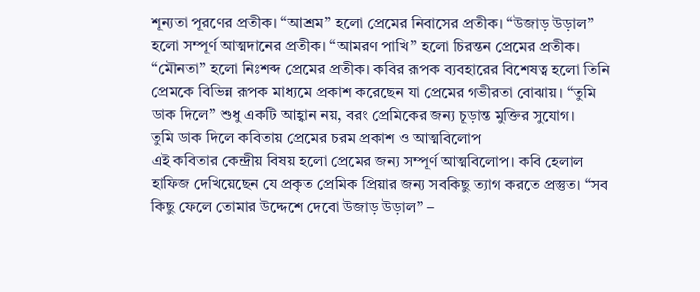শূন্যতা পূরণের প্রতীক। “আশ্রম” হলো প্রেমের নিবাসের প্রতীক। “উজাড় উড়াল” হলো সম্পূর্ণ আত্মদানের প্রতীক। “আমরণ পাখি” হলো চিরন্তন প্রেমের প্রতীক। “মৌনতা” হলো নিঃশব্দ প্রেমের প্রতীক। কবির রূপক ব্যবহারের বিশেষত্ব হলো তিনি প্রেমকে বিভিন্ন রূপক মাধ্যমে প্রকাশ করেছেন যা প্রেমের গভীরতা বোঝায়। “তুমি ডাক দিলে” শুধু একটি আহ্বান নয়, বরং প্রেমিকের জন্য চূড়ান্ত মুক্তির সুযোগ।
তুমি ডাক দিলে কবিতায় প্রেমের চরম প্রকাশ ও আত্মবিলোপ
এই কবিতার কেন্দ্রীয় বিষয় হলো প্রেমের জন্য সম্পূর্ণ আত্মবিলোপ। কবি হেলাল হাফিজ দেখিয়েছেন যে প্রকৃত প্রেমিক প্রিয়ার জন্য সবকিছু ত্যাগ করতে প্রস্তুত। “সব কিছু ফেলে তোমার উদ্দেশে দেবো উজাড় উড়াল” –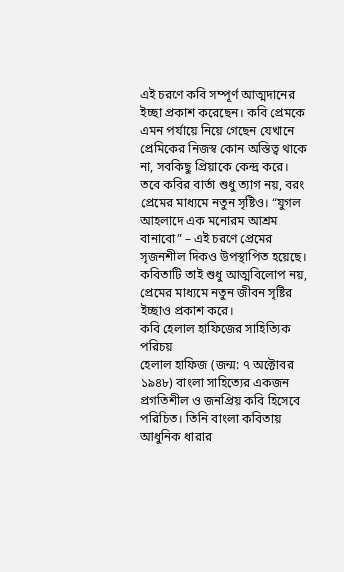এই চরণে কবি সম্পূর্ণ আত্মদানের ইচ্ছা প্রকাশ করেছেন। কবি প্রেমকে এমন পর্যায়ে নিয়ে গেছেন যেখানে প্রেমিকের নিজস্ব কোন অস্তিত্ব থাকে না, সবকিছু প্রিয়াকে কেন্দ্র করে। তবে কবির বার্তা শুধু ত্যাগ নয়, বরং প্রেমের মাধ্যমে নতুন সৃষ্টিও। “যুগল আহলাদে এক মনোরম আশ্রম বানাবো” – এই চরণে প্রেমের সৃজনশীল দিকও উপস্থাপিত হয়েছে। কবিতাটি তাই শুধু আত্মবিলোপ নয়, প্রেমের মাধ্যমে নতুন জীবন সৃষ্টির ইচ্ছাও প্রকাশ করে।
কবি হেলাল হাফিজের সাহিত্যিক পরিচয়
হেলাল হাফিজ (জন্ম: ৭ অক্টোবর ১৯৪৮) বাংলা সাহিত্যের একজন প্রগতিশীল ও জনপ্রিয় কবি হিসেবে পরিচিত। তিনি বাংলা কবিতায় আধুনিক ধারার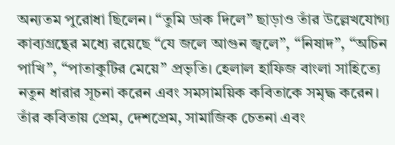অন্যতম পুরোধা ছিলেন। “তুমি ডাক দিলে” ছাড়াও তাঁর উল্লেখযোগ্য কাব্যগ্রন্থের মধ্যে রয়েছে “যে জলে আগুন জ্বলে”, “নিষাদ”, “অচিন পাখি”, “পাতাকুটির মেয়ে” প্রভৃতি। হেলাল হাফিজ বাংলা সাহিত্যে নতুন ধারার সূচনা করেন এবং সমসাময়িক কবিতাকে সমৃদ্ধ করেন। তাঁর কবিতায় প্রেম, দেশপ্রেম, সামাজিক চেতনা এবং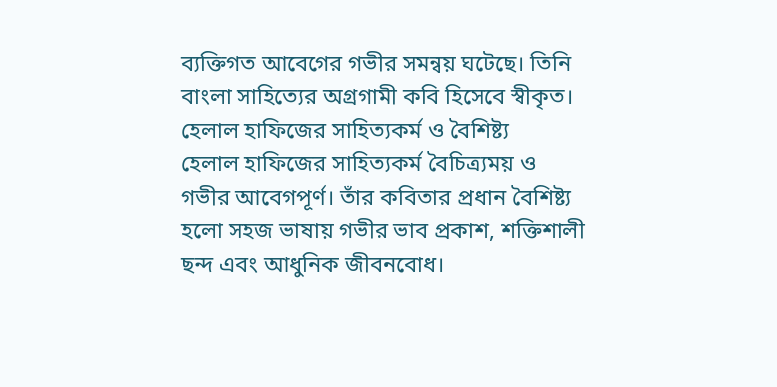ব্যক্তিগত আবেগের গভীর সমন্বয় ঘটেছে। তিনি বাংলা সাহিত্যের অগ্রগামী কবি হিসেবে স্বীকৃত।
হেলাল হাফিজের সাহিত্যকর্ম ও বৈশিষ্ট্য
হেলাল হাফিজের সাহিত্যকর্ম বৈচিত্র্যময় ও গভীর আবেগপূর্ণ। তাঁর কবিতার প্রধান বৈশিষ্ট্য হলো সহজ ভাষায় গভীর ভাব প্রকাশ, শক্তিশালী ছন্দ এবং আধুনিক জীবনবোধ।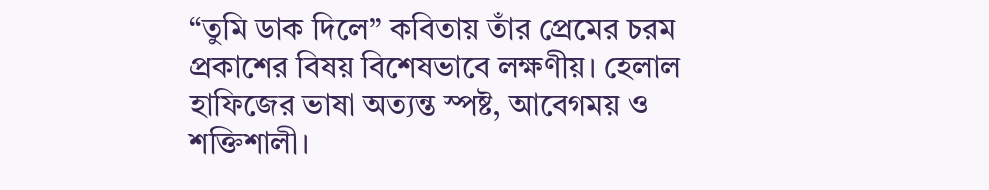“তুমি ডাক দিলে” কবিতায় তাঁর প্রেমের চরম প্রকাশের বিষয় বিশেষভাবে লক্ষণীয়। হেলাল হাফিজের ভাষা অত্যন্ত স্পষ্ট, আবেগময় ও শক্তিশালী।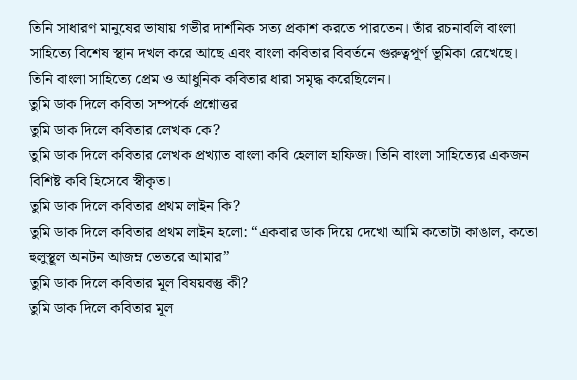তিনি সাধারণ মানুষের ভাষায় গভীর দার্শনিক সত্য প্রকাশ করতে পারতেন। তাঁর রচনাবলি বাংলা সাহিত্যে বিশেষ স্থান দখল করে আছে এবং বাংলা কবিতার বিবর্তনে গুরুত্বপূর্ণ ভূমিকা রেখেছে। তিনি বাংলা সাহিত্যে প্রেম ও আধুনিক কবিতার ধারা সমৃদ্ধ করেছিলেন।
তুমি ডাক দিলে কবিতা সম্পর্কে প্রশ্নোত্তর
তুমি ডাক দিলে কবিতার লেখক কে?
তুমি ডাক দিলে কবিতার লেখক প্রখ্যাত বাংলা কবি হেলাল হাফিজ। তিনি বাংলা সাহিত্যের একজন বিশিষ্ট কবি হিসেবে স্বীকৃত।
তুমি ডাক দিলে কবিতার প্রথম লাইন কি?
তুমি ডাক দিলে কবিতার প্রথম লাইন হলো: “একবার ডাক দিয়ে দেখো আমি কতোটা কাঙাল, কতো হুলুস্থূল অনটন আজম্ন ভেতরে আমার”
তুমি ডাক দিলে কবিতার মূল বিষয়বস্তু কী?
তুমি ডাক দিলে কবিতার মূল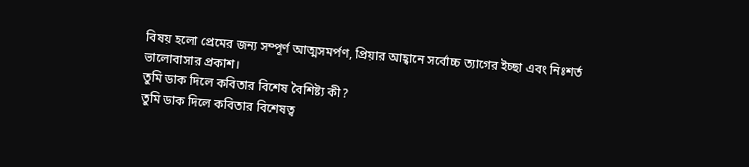বিষয় হলো প্রেমের জন্য সম্পূর্ণ আত্মসমর্পণ, প্রিয়ার আহ্বানে সর্বোচ্চ ত্যাগের ইচ্ছা এবং নিঃশর্ত ভালোবাসার প্রকাশ।
তুমি ডাক দিলে কবিতার বিশেষ বৈশিষ্ট্য কী?
তুমি ডাক দিলে কবিতার বিশেষত্ব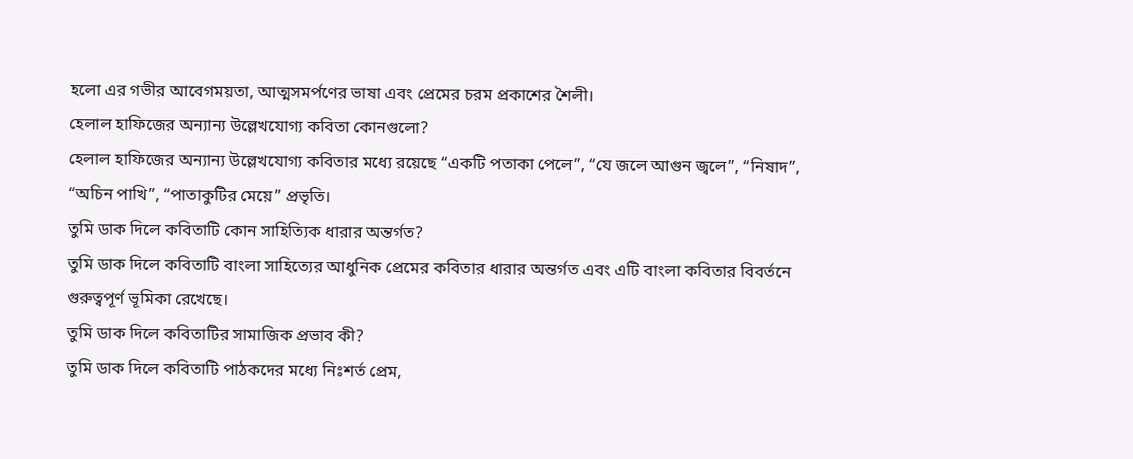হলো এর গভীর আবেগময়তা, আত্মসমর্পণের ভাষা এবং প্রেমের চরম প্রকাশের শৈলী।
হেলাল হাফিজের অন্যান্য উল্লেখযোগ্য কবিতা কোনগুলো?
হেলাল হাফিজের অন্যান্য উল্লেখযোগ্য কবিতার মধ্যে রয়েছে “একটি পতাকা পেলে”, “যে জলে আগুন জ্বলে”, “নিষাদ”, “অচিন পাখি”, “পাতাকুটির মেয়ে” প্রভৃতি।
তুমি ডাক দিলে কবিতাটি কোন সাহিত্যিক ধারার অন্তর্গত?
তুমি ডাক দিলে কবিতাটি বাংলা সাহিত্যের আধুনিক প্রেমের কবিতার ধারার অন্তর্গত এবং এটি বাংলা কবিতার বিবর্তনে গুরুত্বপূর্ণ ভূমিকা রেখেছে।
তুমি ডাক দিলে কবিতাটির সামাজিক প্রভাব কী?
তুমি ডাক দিলে কবিতাটি পাঠকদের মধ্যে নিঃশর্ত প্রেম,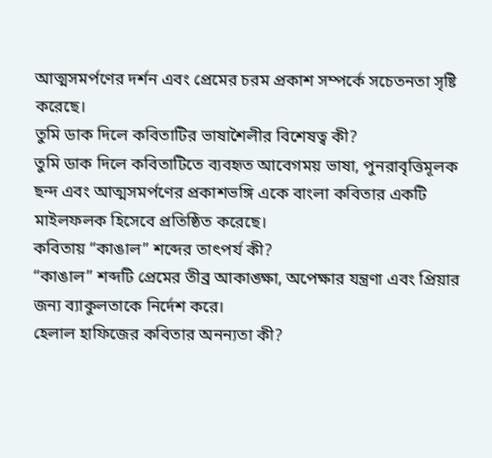আত্মসমর্পণের দর্শন এবং প্রেমের চরম প্রকাশ সম্পর্কে সচেতনতা সৃষ্টি করেছে।
তুমি ডাক দিলে কবিতাটির ভাষাশৈলীর বিশেষত্ব কী?
তুমি ডাক দিলে কবিতাটিতে ব্যবহৃত আবেগময় ভাষা, পুনরাবৃত্তিমূলক ছন্দ এবং আত্মসমর্পণের প্রকাশভঙ্গি একে বাংলা কবিতার একটি মাইলফলক হিসেবে প্রতিষ্ঠিত করেছে।
কবিতায় “কাঙাল” শব্দের তাৎপর্য কী?
“কাঙাল” শব্দটি প্রেমের তীব্র আকাঙ্ক্ষা, অপেক্ষার যন্ত্রণা এবং প্রিয়ার জন্য ব্যাকুলতাকে নির্দেশ করে।
হেলাল হাফিজের কবিতার অনন্যতা কী?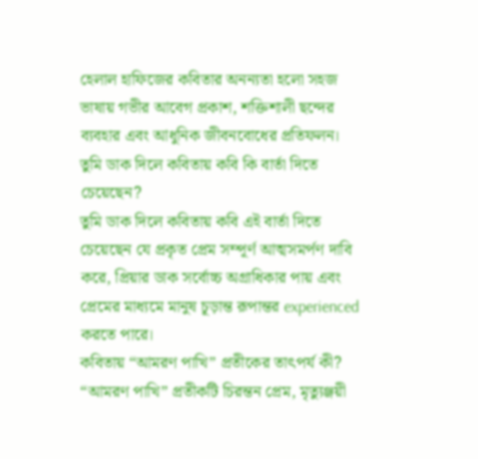হেলাল হাফিজের কবিতার অনন্যতা হলো সহজ ভাষায় গভীর আবেগ প্রকাশ, শক্তিশালী ছন্দের ব্যবহার এবং আধুনিক জীবনবোধের প্রতিফলন।
তুমি ডাক দিলে কবিতায় কবি কি বার্তা দিতে চেয়েছেন?
তুমি ডাক দিলে কবিতায় কবি এই বার্তা দিতে চেয়েছেন যে প্রকৃত প্রেম সম্পূর্ণ আত্মসমর্পণ দাবি করে, প্রিয়ার ডাক সর্বোচ্চ অগ্রাধিকার পায় এবং প্রেমের মাধ্যমে মানুষ চূড়ান্ত রূপান্তর experienced করতে পারে।
কবিতায় “আমরণ পাখি” প্রতীকের তাৎপর্য কী?
“আমরণ পাখি” প্রতীকটি চিরন্তন প্রেম, মৃত্যুঞ্জয়ী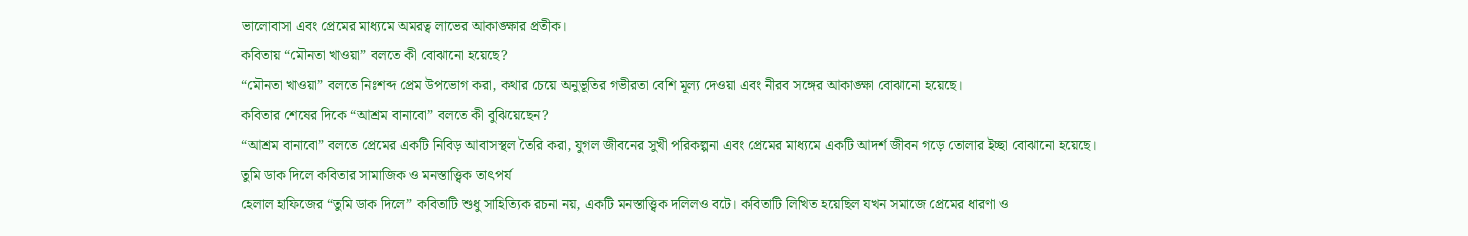ভালোবাসা এবং প্রেমের মাধ্যমে অমরত্ব লাভের আকাঙ্ক্ষার প্রতীক।
কবিতায় “মৌনতা খাওয়া” বলতে কী বোঝানো হয়েছে?
“মৌনতা খাওয়া” বলতে নিঃশব্দ প্রেম উপভোগ করা, কথার চেয়ে অনুভূতির গভীরতা বেশি মূল্য দেওয়া এবং নীরব সঙ্গের আকাঙ্ক্ষা বোঝানো হয়েছে।
কবিতার শেষের দিকে “আশ্রম বানাবো” বলতে কী বুঝিয়েছেন?
“আশ্রম বানাবো” বলতে প্রেমের একটি নিবিড় আবাসস্থল তৈরি করা, যুগল জীবনের সুখী পরিকল্পনা এবং প্রেমের মাধ্যমে একটি আদর্শ জীবন গড়ে তোলার ইচ্ছা বোঝানো হয়েছে।
তুমি ডাক দিলে কবিতার সামাজিক ও মনস্তাত্ত্বিক তাৎপর্য
হেলাল হাফিজের “তুমি ডাক দিলে” কবিতাটি শুধু সাহিত্যিক রচনা নয়, একটি মনস্তাত্ত্বিক দলিলও বটে। কবিতাটি লিখিত হয়েছিল যখন সমাজে প্রেমের ধারণা ও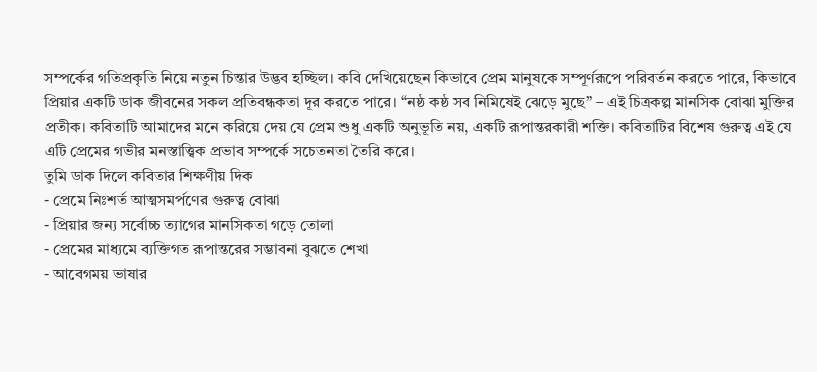সম্পর্কের গতিপ্রকৃতি নিয়ে নতুন চিন্তার উদ্ভব হচ্ছিল। কবি দেখিয়েছেন কিভাবে প্রেম মানুষকে সম্পূর্ণরূপে পরিবর্তন করতে পারে, কিভাবে প্রিয়ার একটি ডাক জীবনের সকল প্রতিবন্ধকতা দূর করতে পারে। “নষ্ঠ কষ্ঠ সব নিমিষেই ঝেড়ে মুছে” – এই চিত্রকল্প মানসিক বোঝা মুক্তির প্রতীক। কবিতাটি আমাদের মনে করিয়ে দেয় যে প্রেম শুধু একটি অনুভূতি নয়, একটি রূপান্তরকারী শক্তি। কবিতাটির বিশেষ গুরুত্ব এই যে এটি প্রেমের গভীর মনস্তাত্ত্বিক প্রভাব সম্পর্কে সচেতনতা তৈরি করে।
তুমি ডাক দিলে কবিতার শিক্ষণীয় দিক
- প্রেমে নিঃশর্ত আত্মসমর্পণের গুরুত্ব বোঝা
- প্রিয়ার জন্য সর্বোচ্চ ত্যাগের মানসিকতা গড়ে তোলা
- প্রেমের মাধ্যমে ব্যক্তিগত রূপান্তরের সম্ভাবনা বুঝতে শেখা
- আবেগময় ভাষার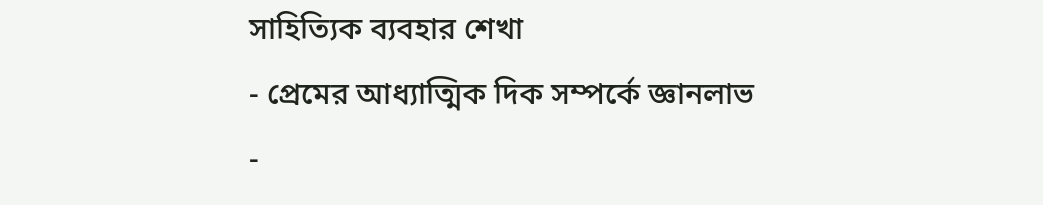সাহিত্যিক ব্যবহার শেখা
- প্রেমের আধ্যাত্মিক দিক সম্পর্কে জ্ঞানলাভ
-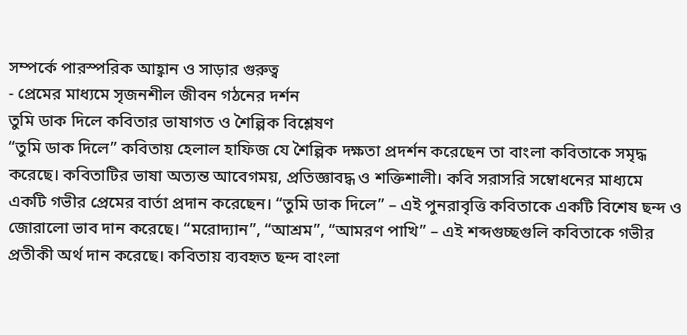সম্পর্কে পারস্পরিক আহ্বান ও সাড়ার গুরুত্ব
- প্রেমের মাধ্যমে সৃজনশীল জীবন গঠনের দর্শন
তুমি ডাক দিলে কবিতার ভাষাগত ও শৈল্পিক বিশ্লেষণ
“তুমি ডাক দিলে” কবিতায় হেলাল হাফিজ যে শৈল্পিক দক্ষতা প্রদর্শন করেছেন তা বাংলা কবিতাকে সমৃদ্ধ করেছে। কবিতাটির ভাষা অত্যন্ত আবেগময়, প্রতিজ্ঞাবদ্ধ ও শক্তিশালী। কবি সরাসরি সম্বোধনের মাধ্যমে একটি গভীর প্রেমের বার্তা প্রদান করেছেন। “তুমি ডাক দিলে” – এই পুনরাবৃত্তি কবিতাকে একটি বিশেষ ছন্দ ও জোরালো ভাব দান করেছে। “মরোদ্যান”, “আশ্রম”, “আমরণ পাখি” – এই শব্দগুচ্ছগুলি কবিতাকে গভীর প্রতীকী অর্থ দান করেছে। কবিতায় ব্যবহৃত ছন্দ বাংলা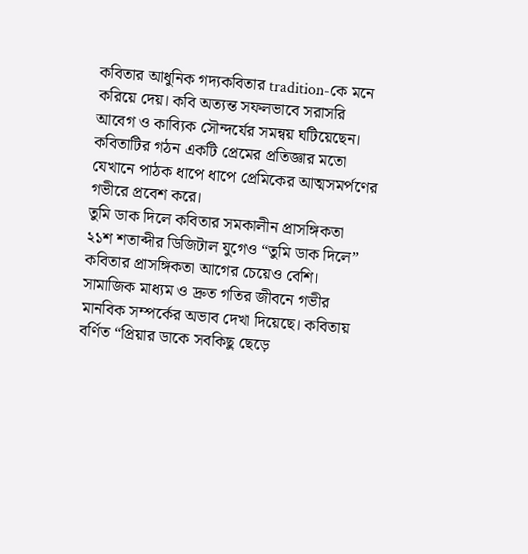কবিতার আধুনিক গদ্যকবিতার tradition-কে মনে করিয়ে দেয়। কবি অত্যন্ত সফলভাবে সরাসরি আবেগ ও কাব্যিক সৌন্দর্যের সমন্বয় ঘটিয়েছেন। কবিতাটির গঠন একটি প্রেমের প্রতিজ্ঞার মতো যেখানে পাঠক ধাপে ধাপে প্রেমিকের আত্মসমর্পণের গভীরে প্রবেশ করে।
তুমি ডাক দিলে কবিতার সমকালীন প্রাসঙ্গিকতা
২১শ শতাব্দীর ডিজিটাল যুগেও “তুমি ডাক দিলে” কবিতার প্রাসঙ্গিকতা আগের চেয়েও বেশি। সামাজিক মাধ্যম ও দ্রুত গতির জীবনে গভীর মানবিক সম্পর্কের অভাব দেখা দিয়েছে। কবিতায় বর্ণিত “প্রিয়ার ডাকে সবকিছু ছেড়ে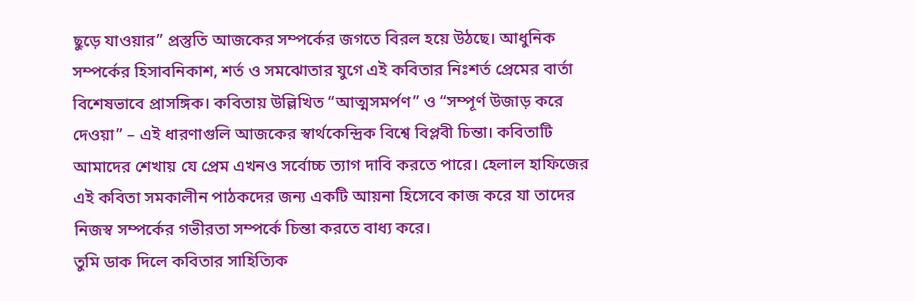ছুড়ে যাওয়ার” প্রস্তুতি আজকের সম্পর্কের জগতে বিরল হয়ে উঠছে। আধুনিক সম্পর্কের হিসাবনিকাশ, শর্ত ও সমঝোতার যুগে এই কবিতার নিঃশর্ত প্রেমের বার্তা বিশেষভাবে প্রাসঙ্গিক। কবিতায় উল্লিখিত “আত্মসমর্পণ” ও “সম্পূর্ণ উজাড় করে দেওয়া” – এই ধারণাগুলি আজকের স্বার্থকেন্দ্রিক বিশ্বে বিপ্লবী চিন্তা। কবিতাটি আমাদের শেখায় যে প্রেম এখনও সর্বোচ্চ ত্যাগ দাবি করতে পারে। হেলাল হাফিজের এই কবিতা সমকালীন পাঠকদের জন্য একটি আয়না হিসেবে কাজ করে যা তাদের নিজস্ব সম্পর্কের গভীরতা সম্পর্কে চিন্তা করতে বাধ্য করে।
তুমি ডাক দিলে কবিতার সাহিত্যিক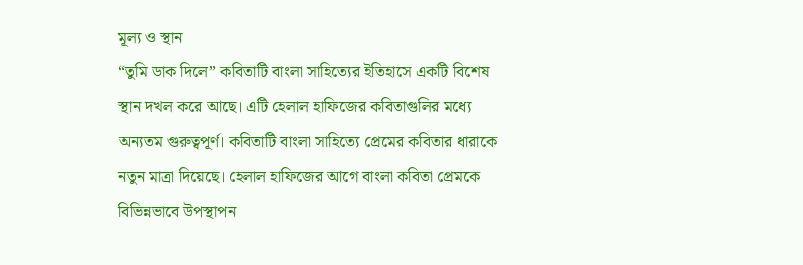মূল্য ও স্থান
“তুমি ডাক দিলে” কবিতাটি বাংলা সাহিত্যের ইতিহাসে একটি বিশেষ স্থান দখল করে আছে। এটি হেলাল হাফিজের কবিতাগুলির মধ্যে অন্যতম গুরুত্বপূর্ণ। কবিতাটি বাংলা সাহিত্যে প্রেমের কবিতার ধারাকে নতুন মাত্রা দিয়েছে। হেলাল হাফিজের আগে বাংলা কবিতা প্রেমকে বিভিন্নভাবে উপস্থাপন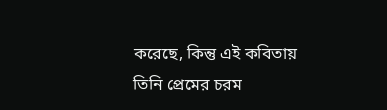করেছে, কিন্তু এই কবিতায় তিনি প্রেমের চরম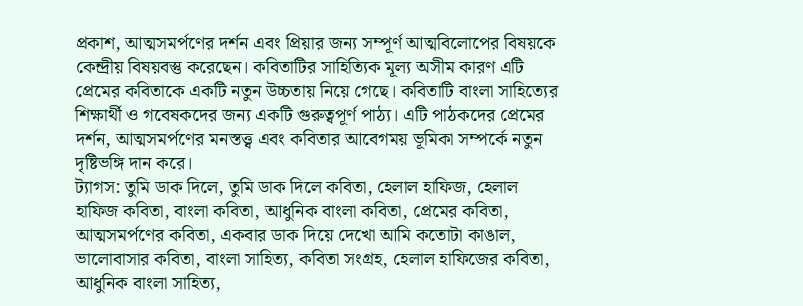প্রকাশ, আত্মসমর্পণের দর্শন এবং প্রিয়ার জন্য সম্পূর্ণ আত্মবিলোপের বিষয়কে কেন্দ্রীয় বিষয়বস্তু করেছেন। কবিতাটির সাহিত্যিক মূল্য অসীম কারণ এটি প্রেমের কবিতাকে একটি নতুন উচ্চতায় নিয়ে গেছে। কবিতাটি বাংলা সাহিত্যের শিক্ষার্থী ও গবেষকদের জন্য একটি গুরুত্বপূর্ণ পাঠ্য। এটি পাঠকদের প্রেমের দর্শন, আত্মসমর্পণের মনস্তত্ত্ব এবং কবিতার আবেগময় ভূমিকা সম্পর্কে নতুন দৃষ্টিভঙ্গি দান করে।
ট্যাগস: তুমি ডাক দিলে, তুমি ডাক দিলে কবিতা, হেলাল হাফিজ, হেলাল হাফিজ কবিতা, বাংলা কবিতা, আধুনিক বাংলা কবিতা, প্রেমের কবিতা, আত্মসমর্পণের কবিতা, একবার ডাক দিয়ে দেখো আমি কতোটা কাঙাল, ভালোবাসার কবিতা, বাংলা সাহিত্য, কবিতা সংগ্রহ, হেলাল হাফিজের কবিতা, আধুনিক বাংলা সাহিত্য,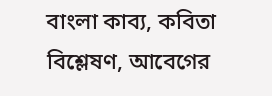বাংলা কাব্য, কবিতা বিশ্লেষণ, আবেগের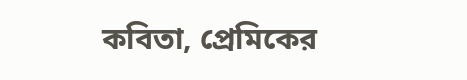কবিতা, প্রেমিকের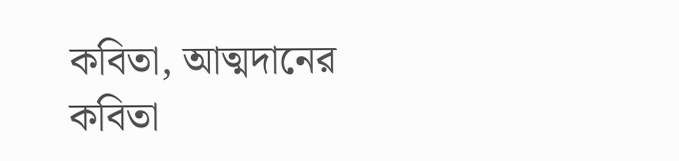কবিতা, আত্মদানের কবিতা